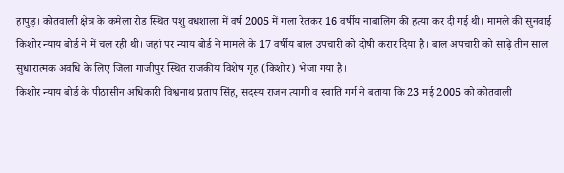हापुड़। कोतवाली क्षेत्र के कमेला रोड स्थित पशु वधशाला में वर्ष 2005 में गला रेतकर 16 वर्षीय नाबालिग की हत्या कर दी गई थी। मामले की सुनवाई किशोर न्याय बोर्ड ने में चल रही थी। जहां पर न्याय बोर्ड ने मामले के 17 वर्षीय बाल उपचारी को दोषी करार दिया है। बाल अपचारी को साढ़े तीन साल सुधारात्मक अवधि के लिए जिला गाजीपुर स्थित राजकीय विशेष गृह (किशोर) भेजा गया है।
किशोर न्याय बोर्ड के पीठासीन अधिकारी विश्वनाथ प्रताप सिंह, सदस्य राजन त्यागी व स्वाति गर्ग ने बताया कि 23 मई 2005 को कोतवाली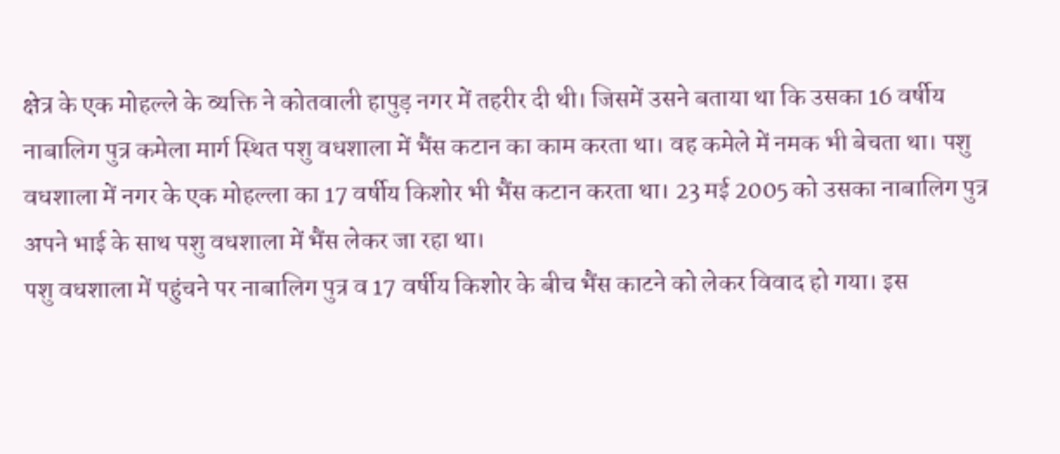क्षेत्र के एक मोहल्ले के व्यक्ति ने कोतवाली हापुड़ नगर में तहरीर दी थी। जिसमें उसने बताया था कि उसका 16 वर्षीय नाबालिग पुत्र कमेला मार्ग स्थित पशु वधशाला में भैंस कटान का काम करता था। वह कमेले में नमक भी बेचता था। पशु वधशाला में नगर के एक मोहल्ला का 17 वर्षीय किशोर भी भैंस कटान करता था। 23 मई 2005 को उसका नाबालिग पुत्र अपने भाई के साथ पशु वधशाला में भैंस लेकर जा रहा था।
पशु वधशाला में पहुंचने पर नाबालिग पुत्र व 17 वर्षीय किशोर के बीच भैंस काटने को लेकर विवाद हो गया। इस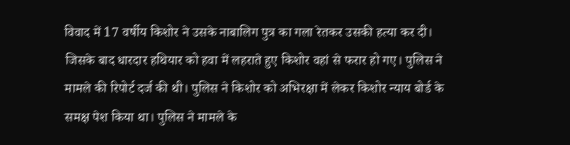विवाद में 17 वर्षीय किशोर ने उसके नाबालिग पुत्र का गला रेतकर उसकी हत्या कर दी। जिसके बाद धारदार हथियार को हवा में लहराते हुए किशोर वहां से फरार हो गए। पुलिस ने मामले की रिपोर्ट दर्ज की थी। पुलिस ने किशोर को अभिरक्षा में लेकर किशोर न्याय बोर्ड के समक्ष पेश किया था। पुलिस ने मामले के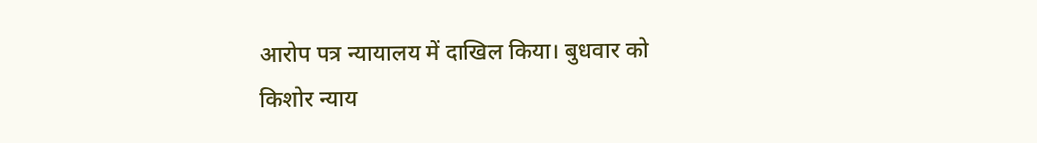आरोप पत्र न्यायालय में दाखिल किया। बुधवार को किशोर न्याय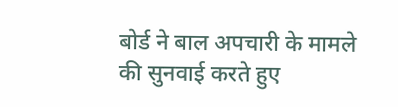बोर्ड ने बाल अपचारी के मामले की सुनवाई करते हुए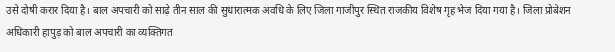उसे दोषी करार दिया है। बाल अपचारी को साढ़े तीन साल की सुधारात्मक अवधि के लिए जिला गाजीपुर स्थित राजकीय विशेष गृह भेज दिया गया है। जिला प्रोबेशन अधिकारी हापुड़ को बाल अपचारी का व्यक्तिगत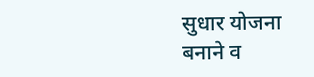सुधार योजना बनाने व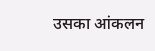उसका आंकलन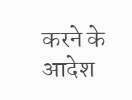करने के आदेश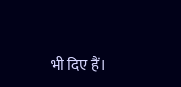भी दिए हैं।